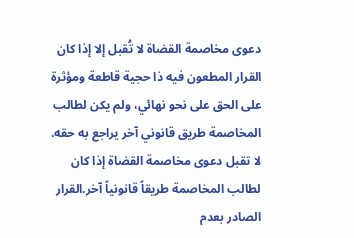دعوى مخاصمة القضاة لا تُقبل إلا إذا كان القرار المطعون فيه ذا حجية قاطعة ومؤثرة على الحق على نحو نهائي، ولم يكن لطالب المخاصمة طريق قانوني آخر يراجع به حقه.
لا تقبل دعوى مخاصمة القضاة إذا كان لطالب المخاصمة طريقاً قانونياً آخر.القرار الصادر بعدم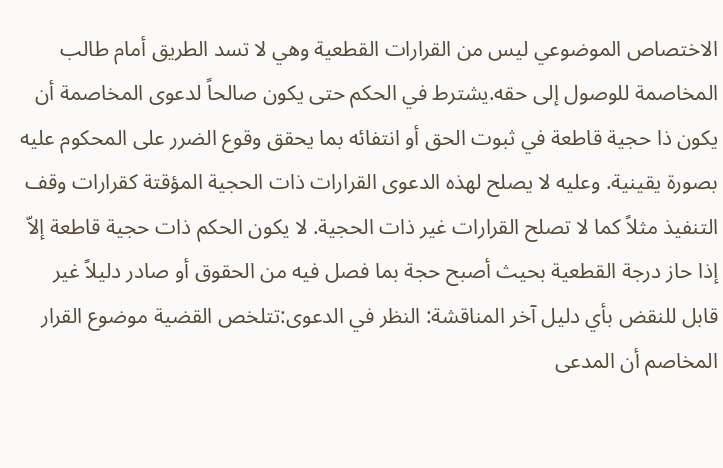الاختصاص الموضوعي ليس من القرارات القطعية وهي لا تسد الطريق أمام طالب المخاصمة للوصول إلى حقه.يشترط في الحكم حتى يكون صالحاً لدعوى المخاصمة أن يكون ذا حجية قاطعة في ثبوت الحق أو انتفائه بما يحقق وقوع الضرر على المحكوم عليه بصورة يقينية. وعليه لا يصلح لهذه الدعوى القرارات ذات الحجية المؤقتة كقرارات وقف التنفيذ مثلاً كما لا تصلح القرارات غير ذات الحجية. لا يكون الحكم ذات حجية قاطعة إلاّ إذا حاز درجة القطعية بحيث أصبح حجة بما فصل فيه من الحقوق أو صادر دليلاً غير قابل للنقض بأي دليل آخر المناقشة: النظر في الدعوى:تتلخص القضية موضوع القرار المخاصم أن المدعى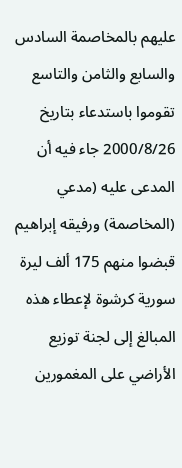عليهم بالمخاصمة السادس والسابع والثامن والتاسع تقوموا باستدعاء بتاريخ 2000/8/26 جاء فيه أن المدعى عليه (مدعي (المخاصمة) ورفيقه إبراهيم قبضوا منهم 175 ألف ليرة سورية كرشوة لإعطاء هذه المبالغ إلى لجنة توزيع الأراضي على المغمورين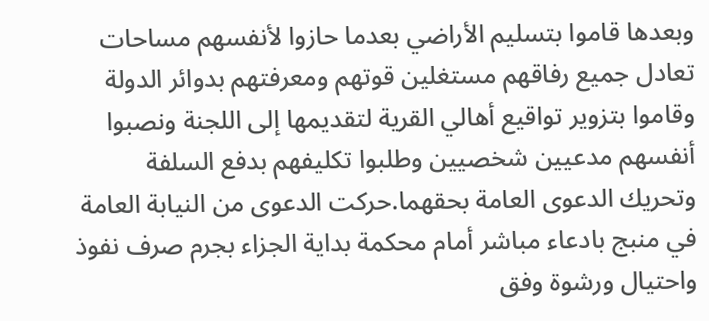وبعدها قاموا بتسليم الأراضي بعدما حازوا لأنفسهم مساحات تعادل جميع رفاقهم مستغلين قوتهم ومعرفتهم بدوائر الدولة وقاموا بتزوير تواقيع أهالي القرية لتقديمها إلى اللجنة ونصبوا أنفسهم مدعيين شخصيين وطلبوا تكليفهم بدفع السلفة وتحريك الدعوى العامة بحقهما.حركت الدعوى من النيابة العامة في منبج بادعاء مباشر أمام محكمة بداية الجزاء بجرم صرف نفوذ واحتيال ورشوة وفق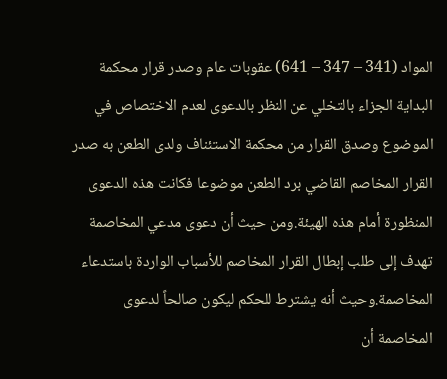المواد (341 – 347 – 641) عقوبات عام وصدر قرار محكمة البداية الجزاء بالتخلي عن النظر بالدعوى لعدم الاختصاص في الموضوع وصدق القرار من محكمة الاستئناف ولدى الطعن به صدر القرار المخاصم القاضي برد الطعن موضوعا فكانت هذه الدعوى المنظورة أمام هذه الهيئة.ومن حيث أن دعوى مدعي المخاصمة تهدف إلى طلب إبطال القرار المخاصم للأسباب الواردة باستدعاء المخاصمة.وحيث أنه يشترط للحكم ليكون صالحاً لدعوى المخاصمة أن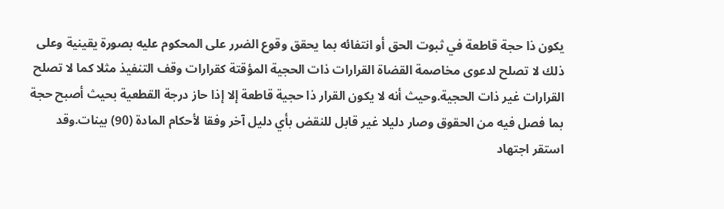يكون ذا حجة قاطعة في ثبوت الحق أو انتفائه بما يحقق وقوع الضرر على المحكوم عليه بصورة يقينية وعلى ذلك لا تصلح لدعوى مخاصمة القضاة القرارات ذات الحجية المؤقتة كقرارات وقف التنفيذ مثلا كما لا تصلح القرارات غير ذات الحجية.وحيث أنه لا يكون القرار ذا حجية قاطعة إلا إذا حاز درجة القطعية بحيث أصبح حجة بما فصل فيه من الحقوق وصار دليلا غير قابل للنقض بأي دليل آخر وفقا لأحكام المادة (90) بينات.وقد استقر اجتهاد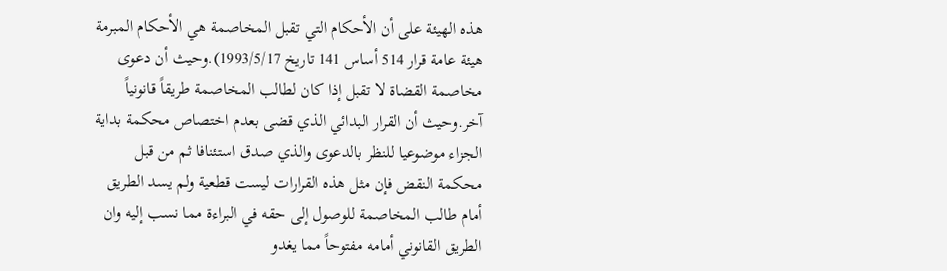هذه الهيئة على أن الأحكام التي تقبل المخاصمة هي الأحكام المبرمة هيئة عامة قرار 514 أساس 141 تاريخ 1993/5/17).وحيث أن دعوى مخاصمة القضاة لا تقبل إذا كان لطالب المخاصمة طريقاً قانونياً آخر.وحيث أن القرار البدائي الذي قضى بعدم اختصاص محكمة بداية الجزاء موضوعيا للنظر بالدعوى والذي صدق استئنافا ثم من قبل محكمة النقض فإن مثل هذه القرارات ليست قطعية ولم يسد الطريق أمام طالب المخاصمة للوصول إلى حقه في البراءة مما نسب إليه وان الطريق القانوني أمامه مفتوحاً مما يغدو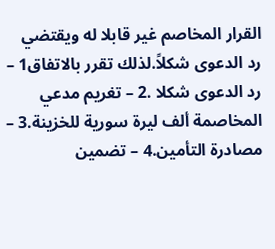القرار المخاصم غير قابلا له ويقتضي رد الدعوى شكلاً.لذلك تقرر بالاتفاق1 – رد الدعوى شكلا .2 – تغريم مدعي المخاصمة ألف ليرة سورية للخزينة.3 – مصادرة التأمين.4 – تضمين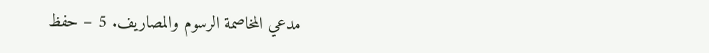مدعي المخاصمة الرسوم والمصاريف. 5 – حفظ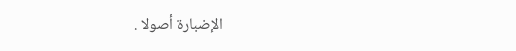الإضبارة أصولا .